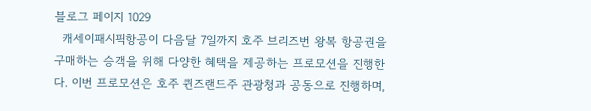블로그 페이지 1029
  캐세이패시픽항공이 다음달 7일까지 호주 브리즈번 왕복 항공권을 구매하는 승객을 위해 다양한 혜택을 제공하는 프로모션을 진행한다. 이번 프로모션은 호주 퀸즈랜드주 관광청과 공동으로 진행하며,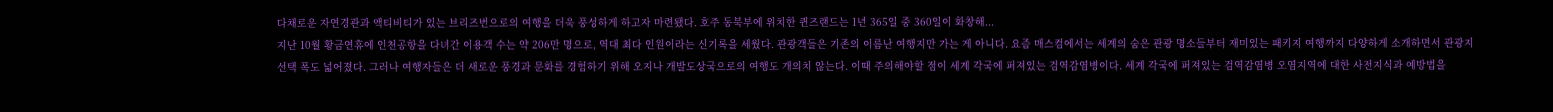다채로운 자연경관과 액티비티가 있는 브리즈번으로의 여행을 더욱 풍성하게 하고자 마련됐다. 호주 동북부에 위치한 퀸즈랜드는 1년 365일 중 360일이 화창해...
지난 10월 황금연휴에 인천공항을 다녀간 이용객 수는 약 206만 명으로, 역대 최다 인원이라는 신기록을 세웠다. 관광객들은 기존의 이름난 여행지만 가는 게 아니다. 요즘 매스컴에서는 세계의 숨은 관광 명소들부터 재미있는 패키지 여행까지 다양하게 소개하면서 관광지 선택 폭도 넓어졌다. 그러나 여행자들은 더 새로운 풍경과 문화를 경험하기 위해 오지나 개발도상국으로의 여행도 개의치 않는다. 이때 주의해야할 점이 세계 각국에 퍼져있는 검역감염병이다. 세계 각국에 퍼져있는 검역감염병 오염지역에 대한 사전지식과 예방법을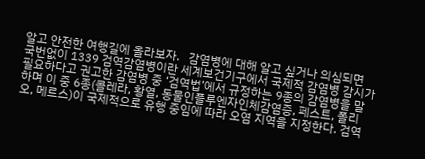알고 안전한 여행길에 올라보자.   감염병에 대해 알고 싶거나 의심되면 국번없이 1339 검역감염병이란 세계보건기구에서 국제적 감염병 감시가 필요하다고 권고한 감염병 중 ‘검역법’에서 규정하는 9종의 감염병을 말하며 이 중 6종(콜레라, 황열, 동물인플루엔자인체감염증, 페스트, 폴리오, 메르스)이 국제적으로 유행 중임에 따라 오염 지역을 지정한다. 검역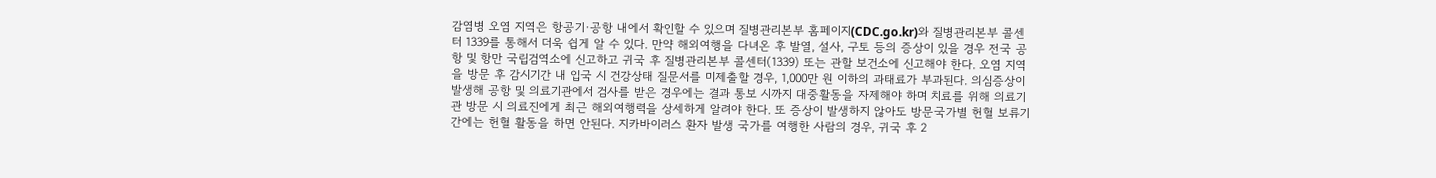감염병 오염 지역은 항공기·공항 내에서 확인할 수 있으며 질병관리본부 홈페이지(CDC.go.kr)와 질병관리본부 콜센터 1339를 통해서 더욱 쉽게 알 수 있다. 만약 해외여행을 다녀온 후 발열, 설사, 구토 등의 증상이 있을 경우 전국 공항 및 항만 국립검역소에 신고하고 귀국 후 질병관리본부 콜센터(1339) 또는 관할 보건소에 신고해야 한다. 오염 지역을 방문 후 감시기간 내 입국 시 건강상태 질문서를 미제출할 경우, 1,000만 원 이하의 과태료가 부과된다. 의심증상이 발생해 공항 및 의료기관에서 검사를 받은 경우에는 결과 통보 시까지 대중활동을 자제해야 하며 치료를 위해 의료기관 방문 시 의료진에게 최근 해외여행력을 상세하게 알려야 한다. 또 증상이 발생하지 않아도 방문국가별 헌혈 보류기간에는 헌혈 활동을 하면 안된다. 지카바이러스 환자 발생 국가를 여행한 사람의 경우, 귀국 후 2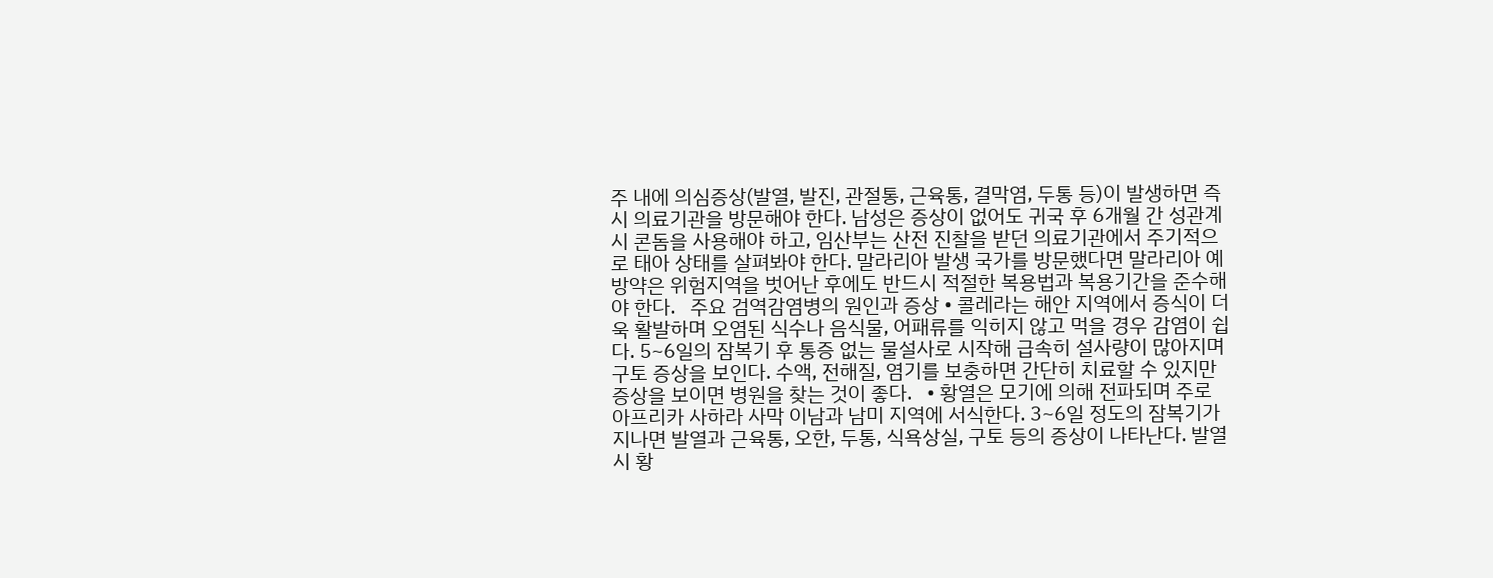주 내에 의심증상(발열, 발진, 관절통, 근육통, 결막염, 두통 등)이 발생하면 즉시 의료기관을 방문해야 한다. 남성은 증상이 없어도 귀국 후 6개월 간 성관계 시 콘돔을 사용해야 하고, 임산부는 산전 진찰을 받던 의료기관에서 주기적으로 태아 상태를 살펴봐야 한다. 말라리아 발생 국가를 방문했다면 말라리아 예방약은 위험지역을 벗어난 후에도 반드시 적절한 복용법과 복용기간을 준수해야 한다.   주요 검역감염병의 원인과 증상 • 콜레라는 해안 지역에서 증식이 더욱 활발하며 오염된 식수나 음식물, 어패류를 익히지 않고 먹을 경우 감염이 쉽다. 5~6일의 잠복기 후 통증 없는 물설사로 시작해 급속히 설사량이 많아지며 구토 증상을 보인다. 수액, 전해질, 염기를 보충하면 간단히 치료할 수 있지만 증상을 보이면 병원을 찾는 것이 좋다.   • 황열은 모기에 의해 전파되며 주로 아프리카 사하라 사막 이남과 남미 지역에 서식한다. 3~6일 정도의 잠복기가 지나면 발열과 근육통, 오한, 두통, 식욕상실, 구토 등의 증상이 나타난다. 발열 시 황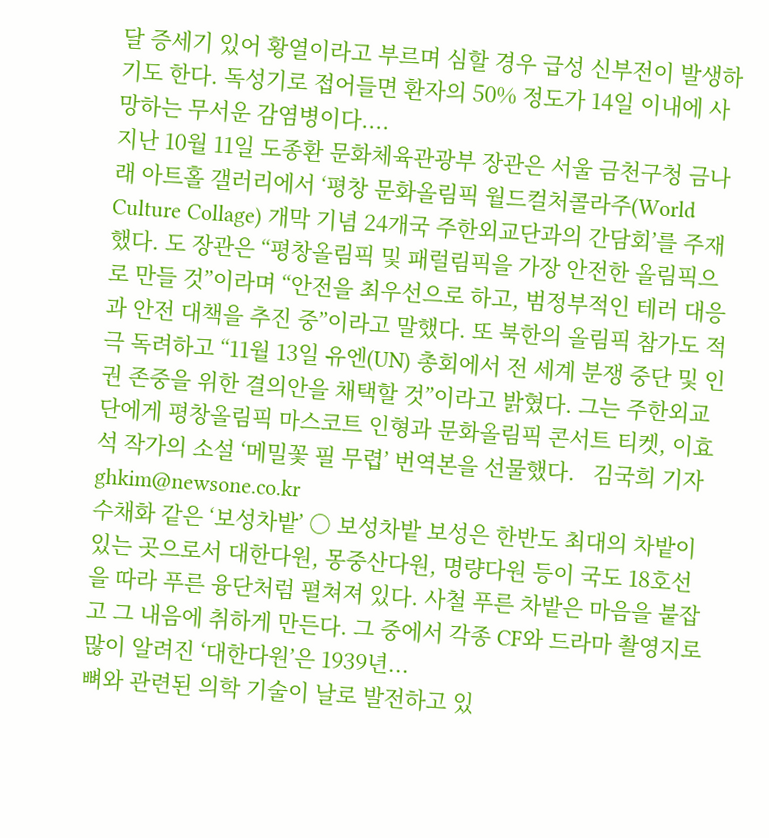달 증세기 있어 황열이라고 부르며 심할 경우 급성 신부전이 발생하기도 한다. 독성기로 접어들면 환자의 50% 정도가 14일 이내에 사망하는 무서운 감염병이다....
지난 10월 11일 도종환 문화체육관광부 장관은 서울 금천구청 금나래 아트홀 갤러리에서 ‘평창 문화올림픽 월드컬처콜라주(World Culture Collage) 개막 기념 24개국 주한외교단과의 간담회’를 주재했다. 도 장관은 “평창올림픽 및 패럴림픽을 가장 안전한 올림픽으로 만들 것”이라며 “안전을 최우선으로 하고, 범정부적인 테러 대응과 안전 대책을 추진 중”이라고 말했다. 또 북한의 올림픽 참가도 적극 독려하고 “11월 13일 유엔(UN) 총회에서 전 세계 분쟁 중단 및 인권 존중을 위한 결의안을 채택할 것”이라고 밝혔다. 그는 주한외교단에게 평창올림픽 마스코트 인형과 문화올림픽 콘서트 티켓, 이효석 작가의 소설 ‘메밀꽃 필 무렵’ 번역본을 선물했다.   김국희 기자 ghkim@newsone.co.kr
수채화 같은 ‘보성차밭’ ○ 보성차밭 보성은 한반도 최대의 차밭이 있는 곳으로서 대한다원, 몽중산다원, 명량다원 등이 국도 18호선을 따라 푸른 융단처럼 펼쳐져 있다. 사철 푸른 차밭은 마음을 붙잡고 그 내음에 취하게 만든다. 그 중에서 각종 CF와 드라마 촬영지로 많이 알려진 ‘대한다원’은 1939년...
뼈와 관련된 의학 기술이 날로 발전하고 있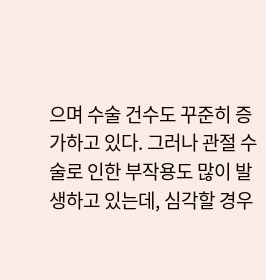으며 수술 건수도 꾸준히 증가하고 있다. 그러나 관절 수술로 인한 부작용도 많이 발생하고 있는데, 심각할 경우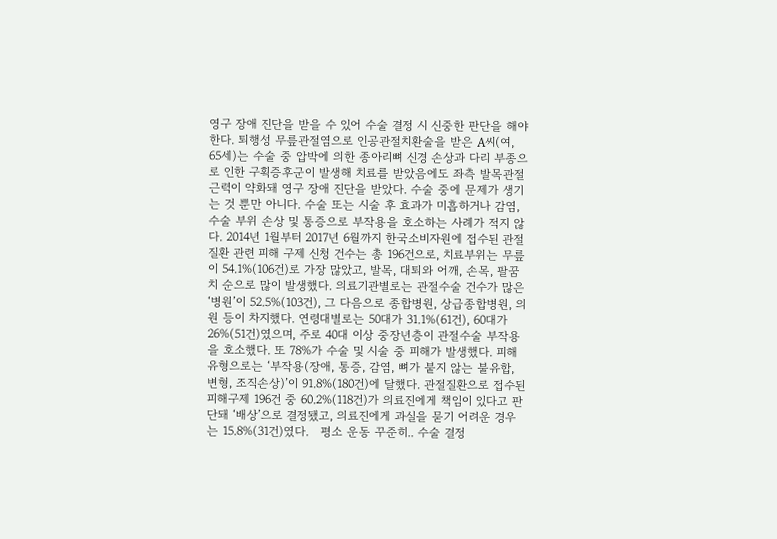영구 장애 진단을 받을 수 있어 수술 결정 시 신중한 판단을 해야한다. 퇴행성 무릎관절염으로 인공관절치환술을 받은 A씨(여, 65세)는 수술 중 압박에 의한 종아리뼈 신경 손상과 다리 부종으로 인한 구획증후군이 발생해 치료를 받았음에도 좌측 발목관절 근력이 약화돼 영구 장애 진단을 받았다. 수술 중에 문제가 생기는 것 뿐만 아니다. 수술 또는 시술 후 효과가 미흡하거나 감염, 수술 부위 손상 및 통증으로 부작용을 호소하는 사례가 적지 않다. 2014년 1월부터 2017년 6월까지 한국소비자원에 접수된 관절질환 관련 피해 구제 신청 건수는 총 196건으로, 치료부위는 무릎이 54.1%(106건)로 가장 많았고, 발목, 대퇴와 어깨, 손목, 팔꿈치 순으로 많이 발생했다. 의료기관별로는 관절수술 건수가 많은 ‘병원’이 52.5%(103건), 그 다음으로 종합병원, 상급종합병원, 의원 등이 차지했다. 연령대별로는 50대가 31.1%(61건), 60대가 26%(51건)였으며, 주로 40대 이상 중장년층이 관절수술 부작용을 호소했다. 또 78%가 수술 및 시술 중 피해가 발생했다. 피해 유형으로는 ‘부작용(장애, 통증, 감염, 뼈가 붙지 않는 불유합, 변형, 조직손상)’이 91.8%(180건)에 달했다. 관절질환으로 접수된 피해구제 196건 중 60.2%(118건)가 의료진에게 책임이 있다고 판단돼 ‘배상’으로 결정됐고, 의료진에게 과실을 묻기 어려운 경우는 15.8%(31건)였다.   평소 운동 꾸준히.. 수술 결정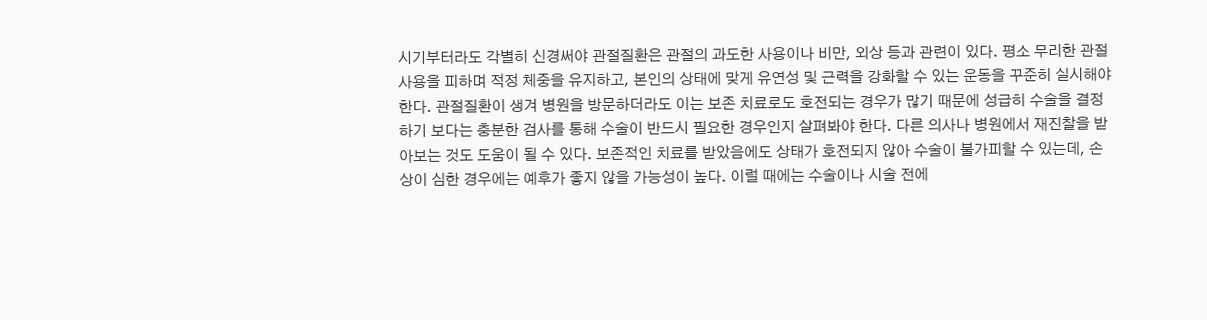시기부터라도 각별히 신경써야 관절질환은 관절의 과도한 사용이나 비만, 외상 등과 관련이 있다. 평소 무리한 관절 사용을 피하며 적정 체중을 유지하고, 본인의 상태에 맞게 유연성 및 근력을 강화할 수 있는 운동을 꾸준히 실시해야 한다. 관절질환이 생겨 병원을 방문하더라도 이는 보존 치료로도 호전되는 경우가 많기 때문에 성급히 수술을 결정하기 보다는 충분한 검사를 통해 수술이 반드시 필요한 경우인지 살펴봐야 한다. 다른 의사나 병원에서 재진찰을 받아보는 것도 도움이 될 수 있다. 보존적인 치료를 받았음에도 상태가 호전되지 않아 수술이 불가피할 수 있는데, 손상이 심한 경우에는 예후가 좋지 않을 가능성이 높다. 이럴 때에는 수술이나 시술 전에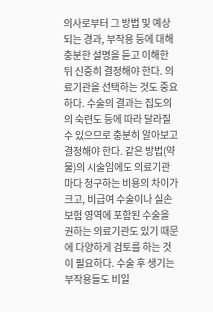의사로부터 그 방법 및 예상되는 경과, 부작용 등에 대해 충분한 설명을 듣고 이해한 뒤 신중히 결정해야 한다. 의료기관을 선택하는 것도 중요하다. 수술의 결과는 집도의의 숙련도 등에 따라 달라질 수 있으므로 충분히 알아보고 결정해야 한다. 같은 방법(약물)의 시술임에도 의료기관마다 청구하는 비용의 차이가 크고, 비급여 수술이나 실손보험 영역에 포함된 수술을 권하는 의료기관도 있기 때문에 다양하게 검토를 하는 것이 필요하다. 수술 후 생기는 부작용들도 비일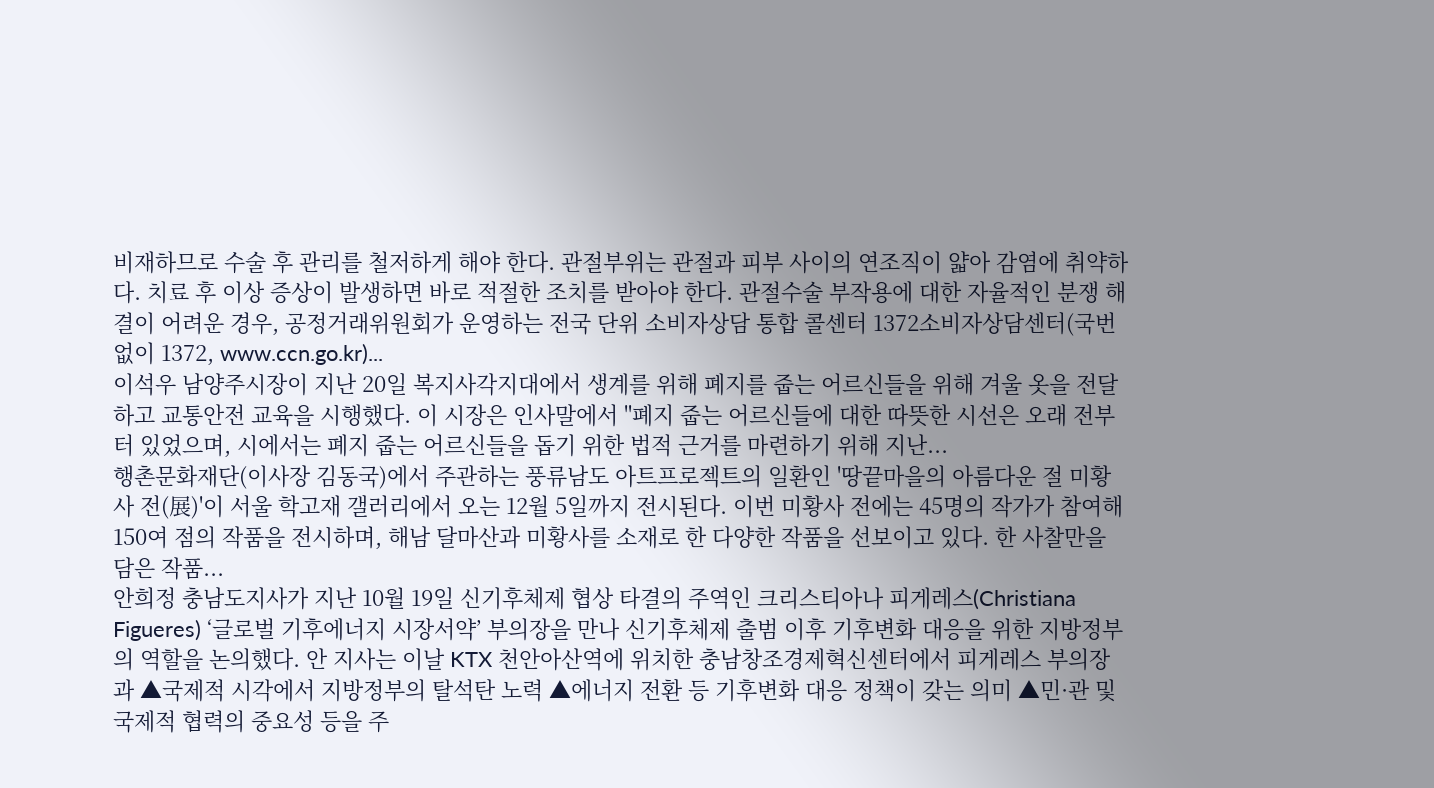비재하므로 수술 후 관리를 철저하게 해야 한다. 관절부위는 관절과 피부 사이의 연조직이 얇아 감염에 취약하다. 치료 후 이상 증상이 발생하면 바로 적절한 조치를 받아야 한다. 관절수술 부작용에 대한 자율적인 분쟁 해결이 어려운 경우, 공정거래위원회가 운영하는 전국 단위 소비자상담 통합 콜센터 1372소비자상담센터(국번 없이 1372, www.ccn.go.kr)...
이석우 남양주시장이 지난 20일 복지사각지대에서 생계를 위해 폐지를 줍는 어르신들을 위해 겨울 옷을 전달하고 교통안전 교육을 시행했다. 이 시장은 인사말에서 "폐지 줍는 어르신들에 대한 따뜻한 시선은 오래 전부터 있었으며, 시에서는 폐지 줍는 어르신들을 돕기 위한 법적 근거를 마련하기 위해 지난...
행촌문화재단(이사장 김동국)에서 주관하는 풍류남도 아트프로젝트의 일환인 '땅끝마을의 아름다운 절 미황사 전(展)'이 서울 학고재 갤러리에서 오는 12월 5일까지 전시된다. 이번 미황사 전에는 45명의 작가가 참여해 150여 점의 작품을 전시하며, 해남 달마산과 미황사를 소재로 한 다양한 작품을 선보이고 있다. 한 사찰만을 담은 작품...
안희정 충남도지사가 지난 10월 19일 신기후체제 협상 타결의 주역인 크리스티아나 피게레스(Christiana Figueres) ‘글로벌 기후에너지 시장서약’ 부의장을 만나 신기후체제 출범 이후 기후변화 대응을 위한 지방정부의 역할을 논의했다. 안 지사는 이날 KTX 천안아산역에 위치한 충남창조경제혁신센터에서 피게레스 부의장과 ▲국제적 시각에서 지방정부의 탈석탄 노력 ▲에너지 전환 등 기후변화 대응 정책이 갖는 의미 ▲민·관 및 국제적 협력의 중요성 등을 주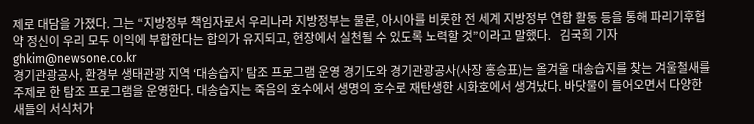제로 대담을 가졌다. 그는 “지방정부 책임자로서 우리나라 지방정부는 물론, 아시아를 비롯한 전 세계 지방정부 연합 활동 등을 통해 파리기후협약 정신이 우리 모두 이익에 부합한다는 합의가 유지되고, 현장에서 실천될 수 있도록 노력할 것”이라고 말했다.   김국희 기자 ghkim@newsone.co.kr
경기관광공사, 환경부 생태관광 지역 ‘대송습지’ 탐조 프로그램 운영 경기도와 경기관광공사(사장 홍승표)는 올겨울 대송습지를 찾는 겨울철새를 주제로 한 탐조 프로그램을 운영한다. 대송습지는 죽음의 호수에서 생명의 호수로 재탄생한 시화호에서 생겨났다. 바닷물이 들어오면서 다양한 새들의 서식처가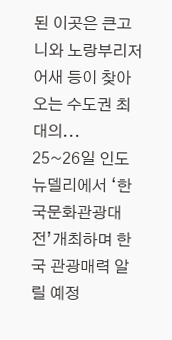된 이곳은 큰고니와 노랑부리저어새 등이 찾아오는 수도권 최대의...
25~26일 인도 뉴델리에서 ‘한국문화관광대전’개최하며 한국 관광매력 알릴 예정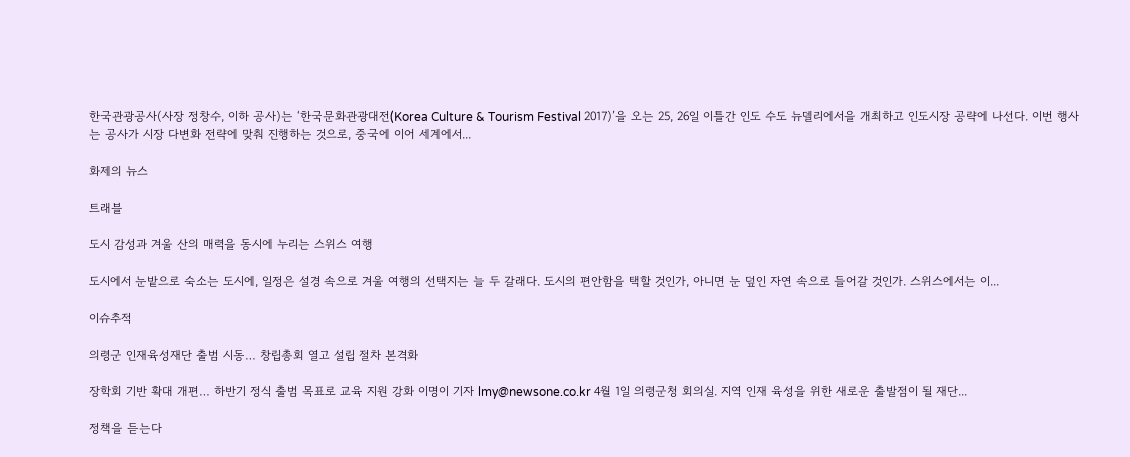한국관광공사(사장 정창수, 이하 공사)는 ‘한국문화관광대전(Korea Culture & Tourism Festival 2017)’을 오는 25, 26일 이틀간 인도 수도 뉴델리에서을 개최하고 인도시장 공략에 나선다. 이번 행사는 공사가 시장 다변화 전략에 맞춰 진행하는 것으로, 중국에 이어 세계에서...

화제의 뉴스

트래블

도시 감성과 겨울 산의 매력을 동시에 누리는 스위스 여행

도시에서 눈밭으로 숙소는 도시에, 일정은 설경 속으로 겨울 여행의 선택지는 늘 두 갈래다. 도시의 편안함을 택할 것인가, 아니면 눈 덮인 자연 속으로 들어갈 것인가. 스위스에서는 이...

이슈추적

의령군 인재육성재단 출범 시동… 창립총회 열고 설립 절차 본격화

장학회 기반 확대 개편… 하반기 정식 출범 목표로 교육 지원 강화 이명이 기자 lmy@newsone.co.kr 4월 1일 의령군청 회의실. 지역 인재 육성을 위한 새로운 출발점이 될 재단...

정책을 듣는다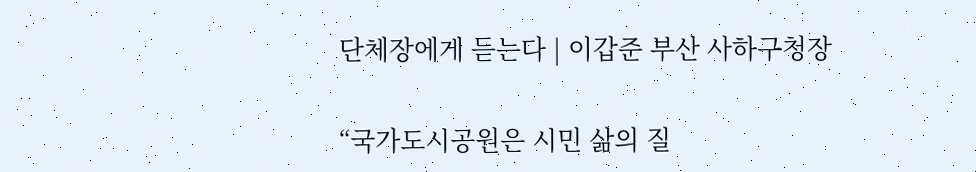단체장에게 듣는다 | 이갑준 부산 사하구청장

“국가도시공원은 시민 삶의 질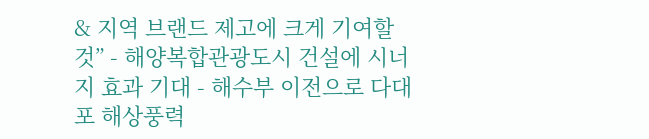& 지역 브랜드 제고에 크게 기여할 것” - 해양복합관광도시 건설에 시너지 효과 기대 - 해수부 이전으로 다대포 해상풍력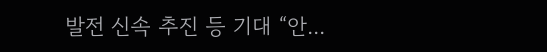발전 신속 추진 등 기대 “안...